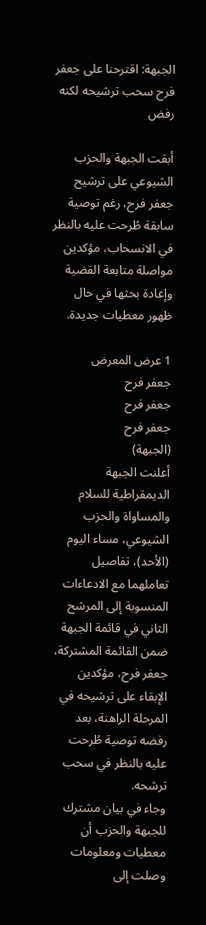الجبهة: اقترحنا على جعفر فرح سحب ترشيحه لكنه رفض

أبقت الجبهة والحزب الشيوعي على ترشيح جعفر فرح، رغم توصية سابقة طُرحت عليه بالنظر في الانسحاب، مؤكدين مواصلة متابعة القضية وإعادة بحثها في حال ظهور معطيات جديدة.

1 عرض المعرض
جعفر فرح
جعفر فرح
جعفر فرح
(الجبهة)
أعلنت الجبهة الديمقراطية للسلام والمساواة والحزب الشيوعي، مساء اليوم (الأحد)، تفاصيل تعاملهما مع الادعاءات المنسوبة إلى المرشح الثاني في قائمة الجبهة ضمن القائمة المشتركة، جعفر فرح، مؤكدين الإبقاء على ترشيحه في المرحلة الراهنة، بعد رفضه توصية طُرحت عليه بالنظر في سحب ترشحه.
وجاء في بيان مشترك للجبهة والحزب أن معطيات ومعلومات وصلت إلى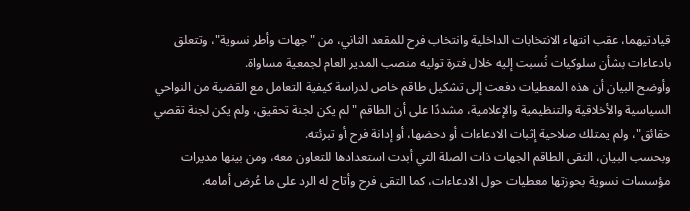قيادتيهما، عقب انتهاء الانتخابات الداخلية وانتخاب فرح للمقعد الثاني، من "جهات وأطر نسوية"، وتتعلق بادعاءات بشأن سلوكيات نُسبت إليه خلال فترة توليه منصب المدير العام لجمعية مساواة.
وأوضح البيان أن هذه المعطيات دفعت إلى تشكيل طاقم خاص لدراسة كيفية التعامل مع القضية من النواحي السياسية والأخلاقية والتنظيمية والإعلامية، مشددًا على أن الطاقم "لم يكن لجنة تحقيق، ولم يكن لجنة تقصي حقائق"، ولم يمتلك صلاحية إثبات الادعاءات أو دحضها، أو إدانة فرح أو تبرئته.
وبحسب البيان، التقى الطاقم الجهات ذات الصلة التي أبدت استعدادها للتعاون معه، ومن بينها مديرات مؤسسات نسوية بحوزتها معطيات حول الادعاءات، كما التقى فرح وأتاح له الرد على ما عُرض أمامه.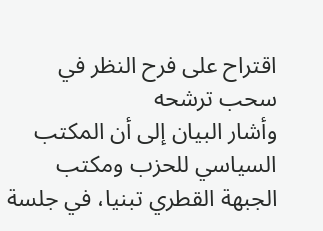اقتراح على فرح النظر في سحب ترشحه
وأشار البيان إلى أن المكتب السياسي للحزب ومكتب الجبهة القطري تبنيا، في جلسة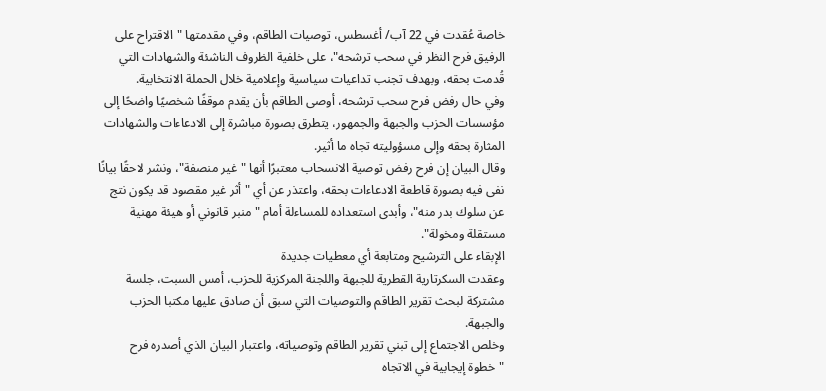خاصة عُقدت في 22 آب/ أغسطس، توصيات الطاقم، وفي مقدمتها "الاقتراح على الرفيق فرح النظر في سحب ترشحه"، على خلفية الظروف الناشئة والشهادات التي قُدمت بحقه، وبهدف تجنب تداعيات سياسية وإعلامية خلال الحملة الانتخابية.
وفي حال رفض فرح سحب ترشحه، أوصى الطاقم بأن يقدم موقفًا شخصيًا واضحًا إلى مؤسسات الحزب والجبهة والجمهور، يتطرق بصورة مباشرة إلى الادعاءات والشهادات المثارة بحقه وإلى مسؤوليته تجاه ما أثير.
وقال البيان إن فرح رفض توصية الانسحاب معتبرًا أنها "غير منصفة"، ونشر لاحقًا بيانًا نفى فيه بصورة قاطعة الادعاءات بحقه، واعتذر عن أي "أثر غير مقصود قد يكون نتج عن سلوك بدر منه"، وأبدى استعداده للمساءلة أمام "منبر قانوني أو هيئة مهنية مستقلة ومخولة".
الإبقاء على الترشيح ومتابعة أي معطيات جديدة
وعقدت السكرتارية القطرية للجبهة واللجنة المركزية للحزب، أمس السبت، جلسة مشتركة لبحث تقرير الطاقم والتوصيات التي سبق أن صادق عليها مكتبا الحزب والجبهة.
وخلص الاجتماع إلى تبني تقرير الطاقم وتوصياته، واعتبار البيان الذي أصدره فرح "خطوة إيجابية في الاتجاه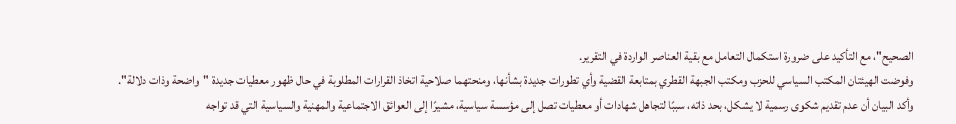الصحيح"، مع التأكيد على ضرورة استكمال التعامل مع بقية العناصر الواردة في التقرير.
وفوضت الهيئتان المكتب السياسي للحزب ومكتب الجبهة القطري بمتابعة القضية وأي تطورات جديدة بشأنها، ومنحتهما صلاحية اتخاذ القرارات المطلوبة في حال ظهور معطيات جديدة "واضحة وذات دلالة".
وأكد البيان أن عدم تقديم شكوى رسمية لا يشكل، بحد ذاته، سببًا لتجاهل شهادات أو معطيات تصل إلى مؤسسة سياسية، مشيرًا إلى العوائق الاجتماعية والمهنية والسياسية التي قد تواجه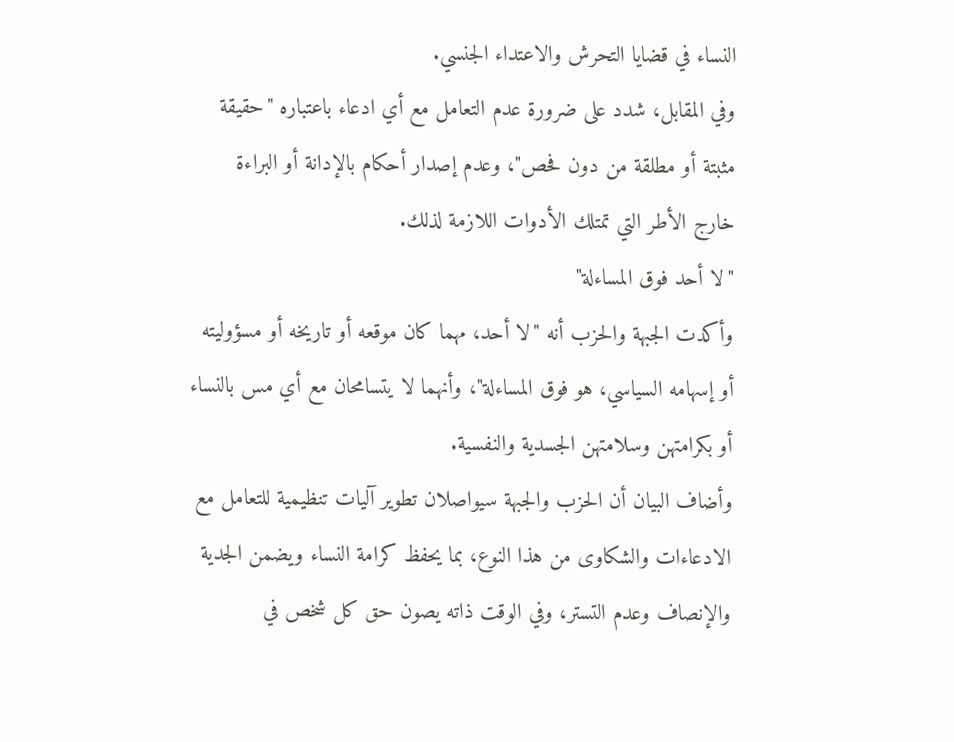النساء في قضايا التحرش والاعتداء الجنسي.
وفي المقابل، شدد على ضرورة عدم التعامل مع أي ادعاء باعتباره "حقيقة مثبتة أو مطلقة من دون فحص"، وعدم إصدار أحكام بالإدانة أو البراءة خارج الأطر التي تمتلك الأدوات اللازمة لذلك.
"لا أحد فوق المساءلة"
وأكدت الجبهة والحزب أنه "لا أحد، مهما كان موقعه أو تاريخه أو مسؤوليته أو إسهامه السياسي، هو فوق المساءلة"، وأنهما لا يتسامحان مع أي مس بالنساء أو بكرامتهن وسلامتهن الجسدية والنفسية.
وأضاف البيان أن الحزب والجبهة سيواصلان تطوير آليات تنظيمية للتعامل مع الادعاءات والشكاوى من هذا النوع، بما يحفظ كرامة النساء ويضمن الجدية والإنصاف وعدم التستر، وفي الوقت ذاته يصون حق كل شخص في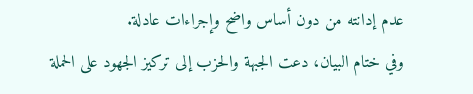عدم إدانته من دون أساس واضح وإجراءات عادلة.
وفي ختام البيان، دعت الجبهة والحزب إلى تركيز الجهود على الحملة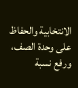الانتخابية والحفاظ على وحدة الصف، ورفع نسبة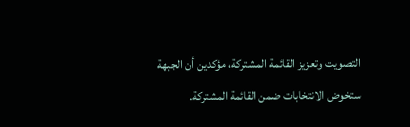التصويت وتعزيز القائمة المشتركة، مؤكدين أن الجبهة ستخوض الانتخابات ضمن القائمة المشتركة.